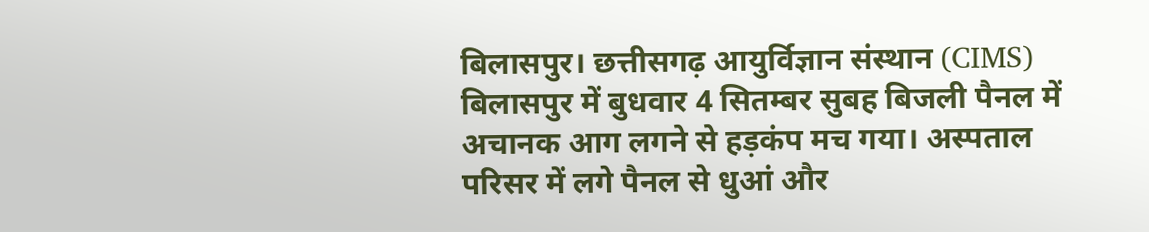बिलासपुर। छत्तीसगढ़ आयुर्विज्ञान संस्थान (CIMS) बिलासपुर में बुधवार 4 सितम्बर सुबह बिजली पैनल में अचानक आग लगने से हड़कंप मच गया। अस्पताल परिसर में लगे पैनल से धुआं और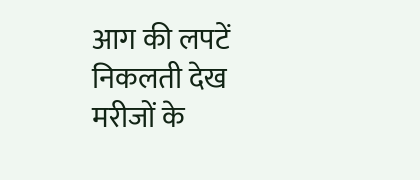आग की लपटें निकलती देख मरीजों के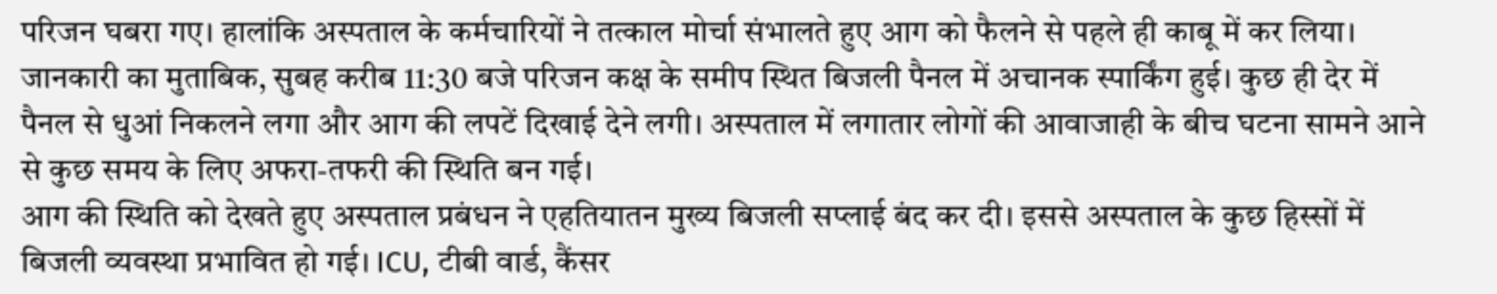परिजन घबरा गए। हालांकि अस्पताल के कर्मचारियों ने तत्काल मोर्चा संभालते हुए आग को फैलने से पहले ही काबू में कर लिया।
जानकारी का मुताबिक, सुबह करीब 11:30 बजे परिजन कक्ष के समीप स्थित बिजली पैनल में अचानक स्पार्किंग हुई। कुछ ही देर में पैनल से धुआं निकलने लगा और आग की लपटें दिखाई देने लगी। अस्पताल में लगातार लोगों की आवाजाही के बीच घटना सामने आने से कुछ समय के लिए अफरा-तफरी की स्थिति बन गई।
आग की स्थिति को देखते हुए अस्पताल प्रबंधन ने एहतियातन मुख्य बिजली सप्लाई बंद कर दी। इससे अस्पताल के कुछ हिस्सों में बिजली व्यवस्था प्रभावित हो गई। ICU, टीबी वार्ड, कैंसर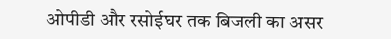ओपीडी और रसोईघर तक बिजली का असर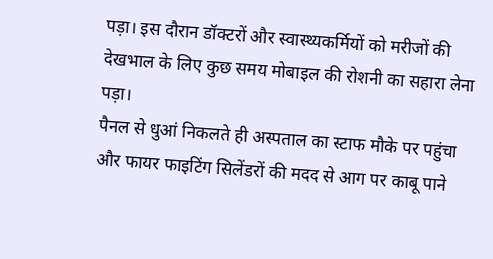पड़ा। इस दौरान डॉक्टरों और स्वास्थ्यकर्मियों को मरीजों की देखभाल के लिए कुछ समय मोबाइल की रोशनी का सहारा लेना पड़ा।
पैनल से धुआं निकलते ही अस्पताल का स्टाफ मौके पर पहुंचा और फायर फाइटिंग सिलेंडरों की मदद से आग पर काबू पाने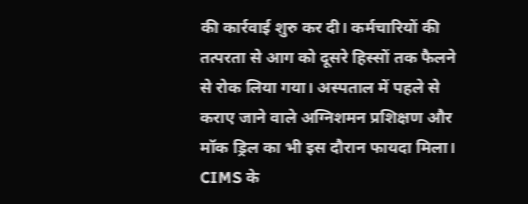की कार्रवाई शुरु कर दी। कर्मचारियों की तत्परता से आग को दूसरे हिस्सों तक फैलने से रोक लिया गया। अस्पताल में पहले से कराए जाने वाले अग्निशमन प्रशिक्षण और मॉक ड्रिल का भी इस दौरान फायदा मिला।
CIMS के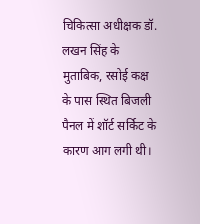चिकित्सा अधीक्षक डॉ. लखन सिंह के मुताबिक, रसोई कक्ष के पास स्थित बिजली पैनल में शॉर्ट सर्किट के कारण आग लगी थी।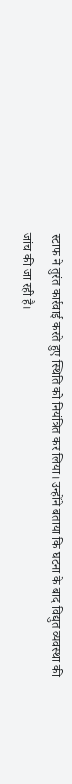स्टाफ ने तुरंत कार्रवाई करते हुए स्थिति को नियंत्रित कर लिया। उन्होंने बताया कि घटना के बाद विद्युत व्यवस्था की जांच की जा रही है।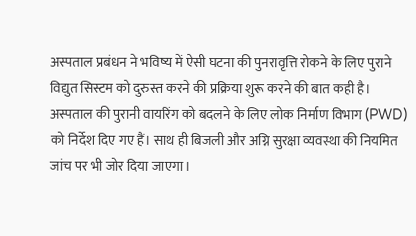अस्पताल प्रबंधन ने भविष्य में ऐसी घटना की पुनरावृत्ति रोकने के लिए पुराने विद्युत सिस्टम को दुरुस्त करने की प्रक्रिया शुरू करने की बात कही है। अस्पताल की पुरानी वायरिंग को बदलने के लिए लोक निर्माण विभाग (PWD) को निर्देश दिए गए हैं। साथ ही बिजली और अग्नि सुरक्षा व्यवस्था की नियमित जांच पर भी जोर दिया जाएगा।